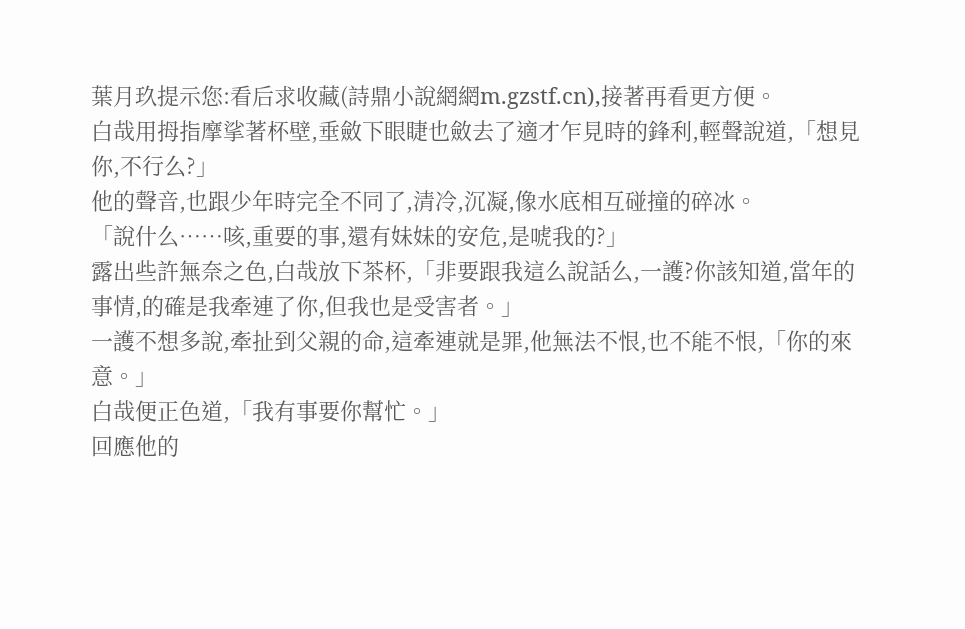葉月玖提示您:看后求收藏(詩鼎小說網網m.gzstf.cn),接著再看更方便。
白哉用拇指摩挲著杯壁,垂斂下眼睫也斂去了適才乍見時的鋒利,輕聲說道,「想見你,不行么?」
他的聲音,也跟少年時完全不同了,清冷,沉凝,像水底相互碰撞的碎冰。
「說什么……咳,重要的事,還有妹妹的安危,是唬我的?」
露出些許無奈之色,白哉放下茶杯,「非要跟我這么說話么,一護?你該知道,當年的事情,的確是我牽連了你,但我也是受害者。」
一護不想多說,牽扯到父親的命,這牽連就是罪,他無法不恨,也不能不恨,「你的來意。」
白哉便正色道,「我有事要你幫忙。」
回應他的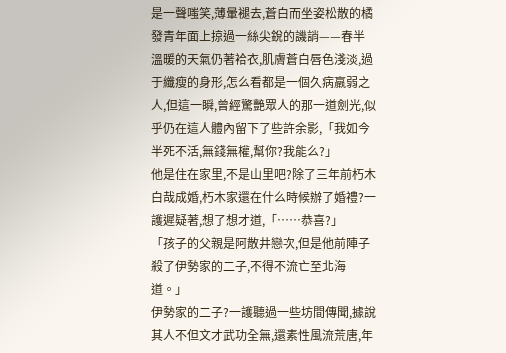是一聲嗤笑,薄暈褪去,蒼白而坐姿松散的橘發青年面上掠過一絲尖銳的譏誚——春半溫暖的天氣仍著袷衣,肌膚蒼白唇色淺淡,過于纖瘦的身形,怎么看都是一個久病羸弱之人,但這一瞬,曾經驚艷眾人的那一道劍光,似乎仍在這人體內留下了些許余影,「我如今半死不活,無錢無權,幫你?我能么?」
他是住在家里,不是山里吧?除了三年前朽木白哉成婚,朽木家還在什么時候辦了婚禮?一護遲疑著,想了想才道,「……恭喜?」
「孩子的父親是阿散井戀次,但是他前陣子殺了伊勢家的二子,不得不流亡至北海道。」
伊勢家的二子?一護聽過一些坊間傳聞,據說其人不但文才武功全無,還素性風流荒唐,年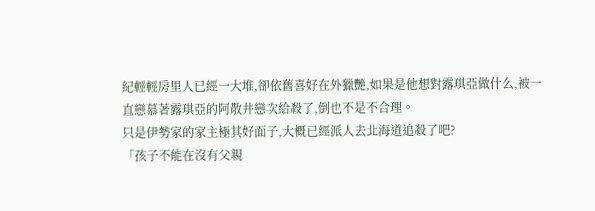紀輕輕房里人已經一大堆,卻依舊喜好在外獵艷,如果是他想對露琪亞做什么,被一直戀慕著露琪亞的阿散井戀次給殺了,倒也不是不合理。
只是伊勢家的家主極其好面子,大概已經派人去北海道追殺了吧?
「孩子不能在沒有父親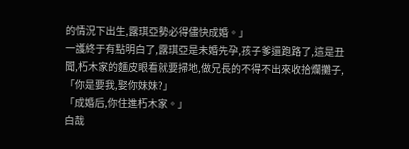的情況下出生,露琪亞勢必得儘快成婚。」
一護終于有點明白了,露琪亞是未婚先孕,孩子爹還跑路了,這是丑聞,朽木家的麵皮眼看就要掃地,做兄長的不得不出來收拾爛攤子,「你是要我,娶你妹妹?」
「成婚后,你住進朽木家。」
白哉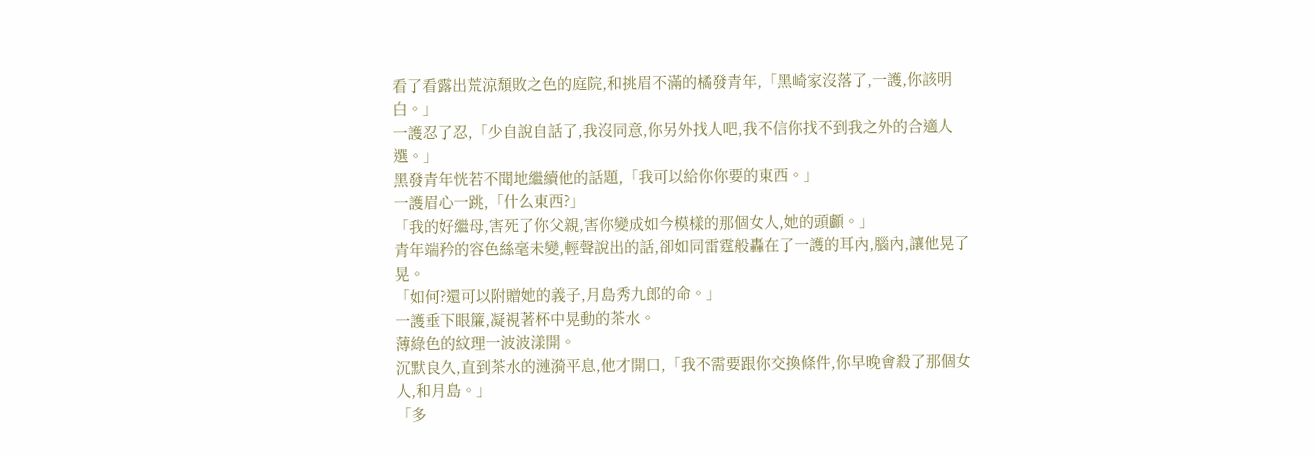看了看露出荒涼頹敗之色的庭院,和挑眉不滿的橘發青年,「黑崎家沒落了,一護,你該明白。」
一護忍了忍,「少自說自話了,我沒同意,你另外找人吧,我不信你找不到我之外的合適人選。」
黑發青年恍若不聞地繼續他的話題,「我可以給你你要的東西。」
一護眉心一跳,「什么東西?」
「我的好繼母,害死了你父親,害你變成如今模樣的那個女人,她的頭顱。」
青年端矜的容色絲毫未變,輕聲說出的話,卻如同雷霆般轟在了一護的耳內,腦內,讓他晃了晃。
「如何?還可以附贈她的義子,月島秀九郎的命。」
一護垂下眼簾,凝視著杯中晃動的茶水。
薄綠色的紋理一波波漾開。
沉默良久,直到茶水的漣漪平息,他才開口,「我不需要跟你交換條件,你早晚會殺了那個女人,和月島。」
「多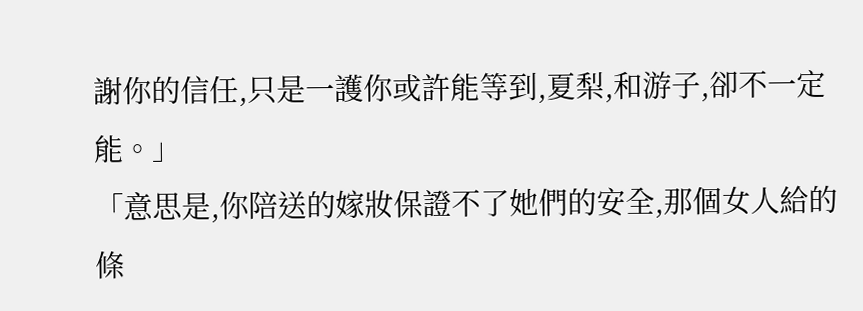謝你的信任,只是一護你或許能等到,夏梨,和游子,卻不一定能。」
「意思是,你陪送的嫁妝保證不了她們的安全,那個女人給的條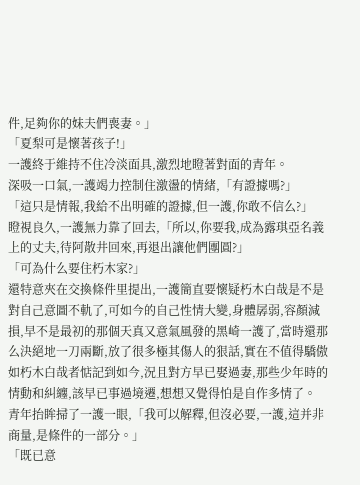件,足夠你的妹夫們喪妻。」
「夏梨可是懷著孩子!」
一護終于維持不住冷淡面具,激烈地瞪著對面的青年。
深吸一口氣,一護竭力控制住激盪的情緒,「有證據嗎?」
「這只是情報,我給不出明確的證據,但一護,你敢不信么?」
瞪視良久,一護無力靠了回去,「所以,你要我,成為露琪亞名義上的丈夫,待阿散井回來,再退出讓他們團圓?」
「可為什么要住朽木家?」
還特意夾在交換條件里提出,一護簡直要懷疑朽木白哉是不是對自己意圖不軌了,可如今的自己性情大變,身體孱弱,容顏減損,早不是最初的那個天真又意氣風發的黑崎一護了,當時還那么決絕地一刀兩斷,放了很多極其傷人的狠話,實在不值得驕傲如朽木白哉者惦記到如今,況且對方早已娶過妻,那些少年時的情動和糾纏,該早已事過境遷,想想又覺得怕是自作多情了。
青年抬眸掃了一護一眼,「我可以解釋,但沒必要,一護,這并非商量,是條件的一部分。」
「既已意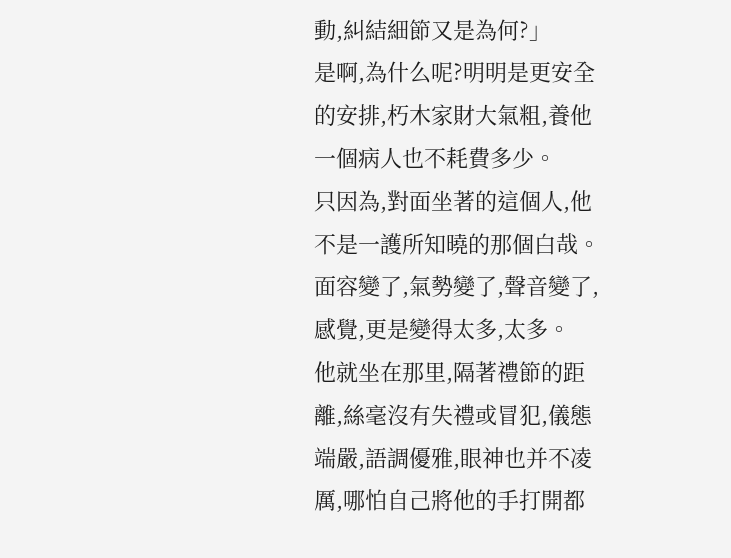動,糾結細節又是為何?」
是啊,為什么呢?明明是更安全的安排,朽木家財大氣粗,養他一個病人也不耗費多少。
只因為,對面坐著的這個人,他不是一護所知曉的那個白哉。
面容變了,氣勢變了,聲音變了,感覺,更是變得太多,太多。
他就坐在那里,隔著禮節的距離,絲毫沒有失禮或冒犯,儀態端嚴,語調優雅,眼神也并不凌厲,哪怕自己將他的手打開都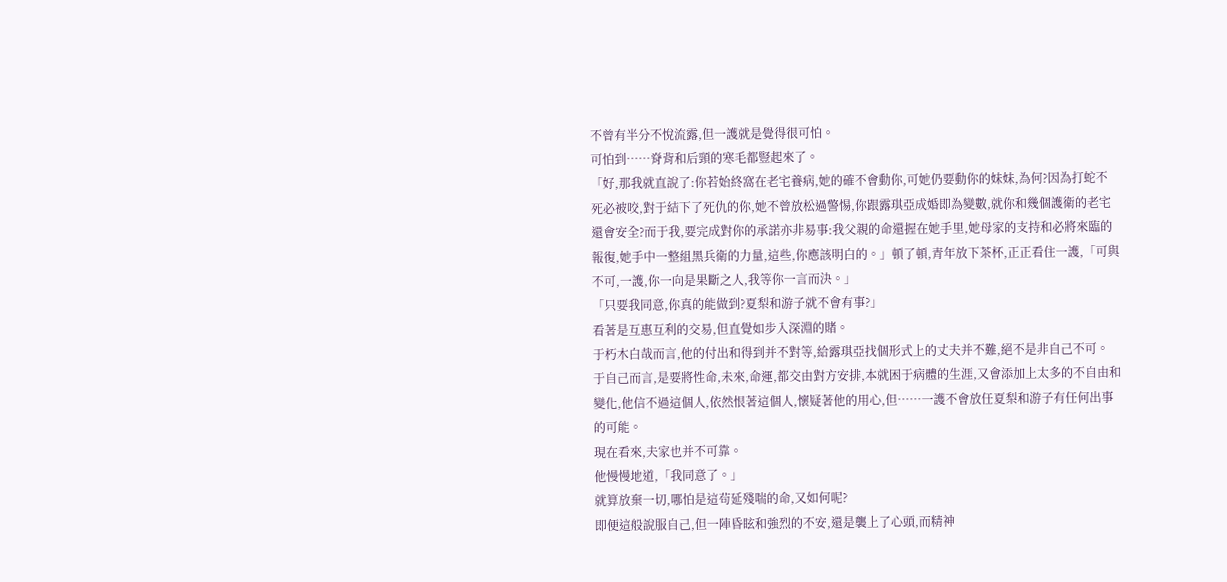不曾有半分不悅流露,但一護就是覺得很可怕。
可怕到……脊背和后頸的寒毛都豎起來了。
「好,那我就直說了:你若始終窩在老宅養病,她的確不會動你,可她仍要動你的妹妹,為何?因為打蛇不死必被咬,對于結下了死仇的你,她不曾放松過警惕,你跟露琪亞成婚即為變數,就你和幾個護衛的老宅還會安全?而于我,要完成對你的承諾亦非易事:我父親的命還握在她手里,她母家的支持和必將來臨的報復,她手中一整組黑兵衛的力量,這些,你應該明白的。」頓了頓,青年放下茶杯,正正看住一護,「可與不可,一護,你一向是果斷之人,我等你一言而決。」
「只要我同意,你真的能做到?夏梨和游子就不會有事?」
看著是互惠互利的交易,但直覺如步入深淵的賭。
于朽木白哉而言,他的付出和得到并不對等,給露琪亞找個形式上的丈夫并不難,絕不是非自己不可。
于自己而言,是要將性命,未來,命運,都交由對方安排,本就困于病體的生涯,又會添加上太多的不自由和變化,他信不過這個人,依然恨著這個人,懷疑著他的用心,但……一護不會放任夏梨和游子有任何出事的可能。
現在看來,夫家也并不可靠。
他慢慢地道,「我同意了。」
就算放棄一切,哪怕是這茍延殘喘的命,又如何呢?
即便這般說服自己,但一陣昏眩和強烈的不安,還是襲上了心頭,而精神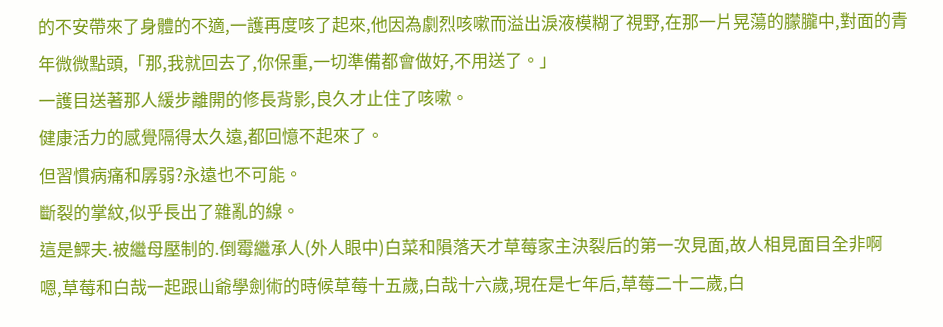的不安帶來了身體的不適,一護再度咳了起來,他因為劇烈咳嗽而溢出淚液模糊了視野,在那一片晃蕩的朦朧中,對面的青年微微點頭,「那,我就回去了,你保重,一切準備都會做好,不用送了。」
一護目送著那人緩步離開的修長背影,良久才止住了咳嗽。
健康活力的感覺隔得太久遠,都回憶不起來了。
但習慣病痛和孱弱?永遠也不可能。
斷裂的掌紋,似乎長出了雜亂的線。
這是鰥夫.被繼母壓制的.倒霉繼承人(外人眼中)白菜和隕落天才草莓家主決裂后的第一次見面,故人相見面目全非啊
嗯,草莓和白哉一起跟山爺學劍術的時候草莓十五歲,白哉十六歲,現在是七年后,草莓二十二歲,白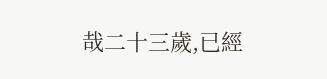哉二十三歲,已經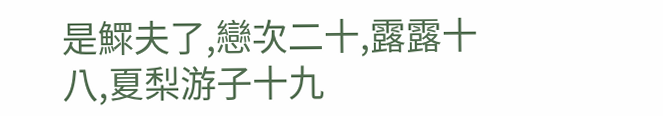是鰥夫了,戀次二十,露露十八,夏梨游子十九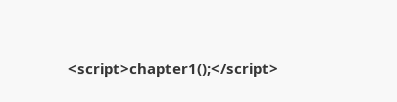<script>chapter1();</script>